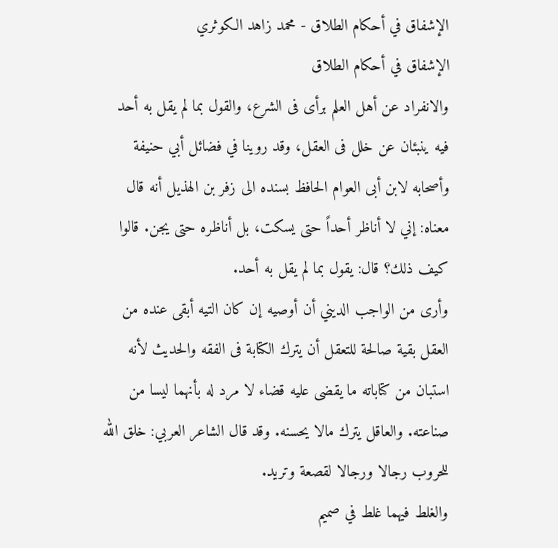الإشفاق في أحكام الطلاق - محمد زاهد الكوثري
الإشفاق في أحكام الطلاق
والانفراد عن أهل العلم برأى فى الشرع، والقول بما لم يقل به أحد فيه ينبئان عن خلل فى العقل، وقد روينا في فضائل أبي حنيفة وأصحابه لابن أبى العوام الحافظ بسنده الى زفر بن الهذيل أنه قال معناه: إني لا أناظر أحداً حتى يسكت، بل أناظره حتى يجن. قالوا كيف ذلك؟ قال: يقول بما لم يقل به أحد.
وأرى من الواجب الديني أن أوصيه إن كان التيه أبقى عنده من العقل بقية صالحة للتعقل أن يترك الكتابة فى الفقه والحديث لأنه استبان من كتاباته ما يقضى عليه قضاء لا مرد له بأنهما ليسا من صناعته. والعاقل يترك مالا يحسنه. وقد قال الشاعر العربي: خلق الله للحروب رجالا ورجالا لقصعة وتريد.
والغلط فيهما غلط في صميم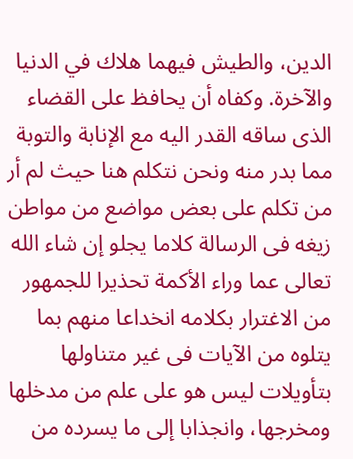الدين، والطيش فيهما هلاك في الدنيا والآخرة. وكفاه أن يحافظ على القضاء الذى ساقه القدر اليه مع الإنابة والتوبة مما بدر منه ونحن نتكلم هنا حيث لم أر من تكلم على بعض مواضع من مواطن زيغه فى الرسالة كلاما يجلو إن شاء الله تعالى عما وراء الأكمة تحذيرا للجمهور من الاغترار بكلامه انخداعا منهم بما يتلوه من الآيات فى غير متناولها بتأويلات ليس هو على علم من مدخلها ومخرجها، وانجذابا إلى ما يسرده من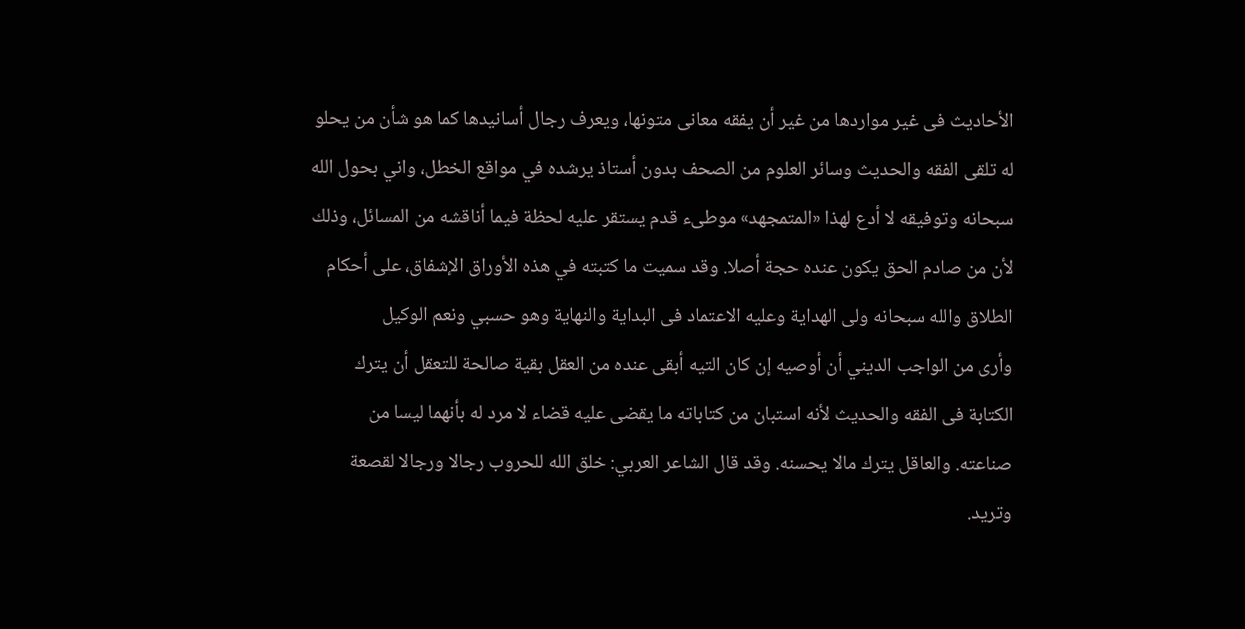الأحاديث فى غير مواردها من غير أن يفقه معانى متونها، ويعرف رجال أسانيدها كما هو شأن من يحلو له تلقى الفقه والحديث وسائر العلوم من الصحف بدون أستاذ يرشده في مواقع الخطل، واني بحول الله سبحانه وتوفيقه لا أدع لهذا «المتمجهد» موطىء قدم يستقر عليه لحظة فيما أناقشه من المسائل، وذلك لأن من صادم الحق يكون عنده حجة أصلا. وقد سميت ما كتبته في هذه الأوراق الإشفاق، على أحكام الطلاق والله سبحانه ولى الهداية وعليه الاعتماد فى البداية والنهاية وهو حسبي ونعم الوكيل
وأرى من الواجب الديني أن أوصيه إن كان التيه أبقى عنده من العقل بقية صالحة للتعقل أن يترك الكتابة فى الفقه والحديث لأنه استبان من كتاباته ما يقضى عليه قضاء لا مرد له بأنهما ليسا من صناعته. والعاقل يترك مالا يحسنه. وقد قال الشاعر العربي: خلق الله للحروب رجالا ورجالا لقصعة وتريد.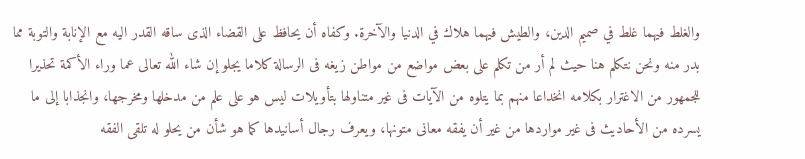والغلط فيهما غلط في صميم الدين، والطيش فيهما هلاك في الدنيا والآخرة. وكفاه أن يحافظ على القضاء الذى ساقه القدر اليه مع الإنابة والتوبة مما بدر منه ونحن نتكلم هنا حيث لم أر من تكلم على بعض مواضع من مواطن زيغه فى الرسالة كلاما يجلو إن شاء الله تعالى عما وراء الأكمة تحذيرا للجمهور من الاغترار بكلامه انخداعا منهم بما يتلوه من الآيات فى غير متناولها بتأويلات ليس هو على علم من مدخلها ومخرجها، وانجذابا إلى ما يسرده من الأحاديث فى غير مواردها من غير أن يفقه معانى متونها، ويعرف رجال أسانيدها كما هو شأن من يحلو له تلقى الفقه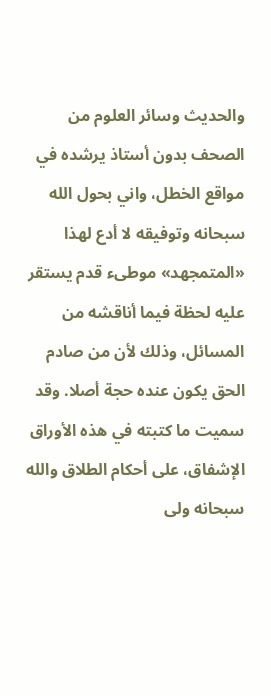والحديث وسائر العلوم من الصحف بدون أستاذ يرشده في مواقع الخطل، واني بحول الله سبحانه وتوفيقه لا أدع لهذا «المتمجهد» موطىء قدم يستقر عليه لحظة فيما أناقشه من المسائل، وذلك لأن من صادم الحق يكون عنده حجة أصلا. وقد سميت ما كتبته في هذه الأوراق الإشفاق، على أحكام الطلاق والله سبحانه ولى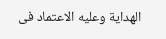الهداية وعليه الاعتماد فى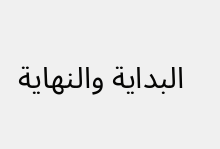البداية والنهاية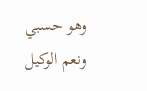وهو حسبي ونعم الوكيل